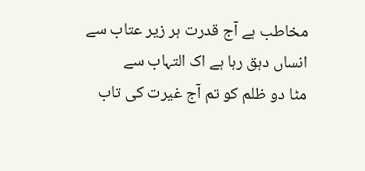مخاطب ہے آج قدرت ہر زیر عتاب سے
انساں دہق رہا ہے اک التہاب سے
مٹا دو ظلم کو تم آج غیرت کی تاب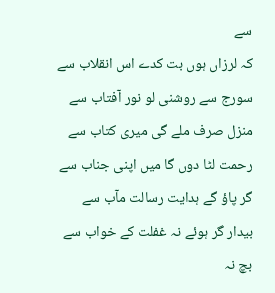سے
کہ لرزاں ہوں بت کدے اس انقلاب سے
سورج سے روشنی لو نور آفتاب سے
منزل صرف ملے گی میری کتاب سے
رحمت لٹا دوں گا میں اپنی جناب سے
گر پاؤ گے ہدایت رسالت مآب سے
بیدار گر ہوئے نہ غفلت کے خواب سے
بچ نہ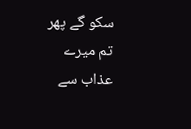سکو گے پھر تم میرے عذاب سے